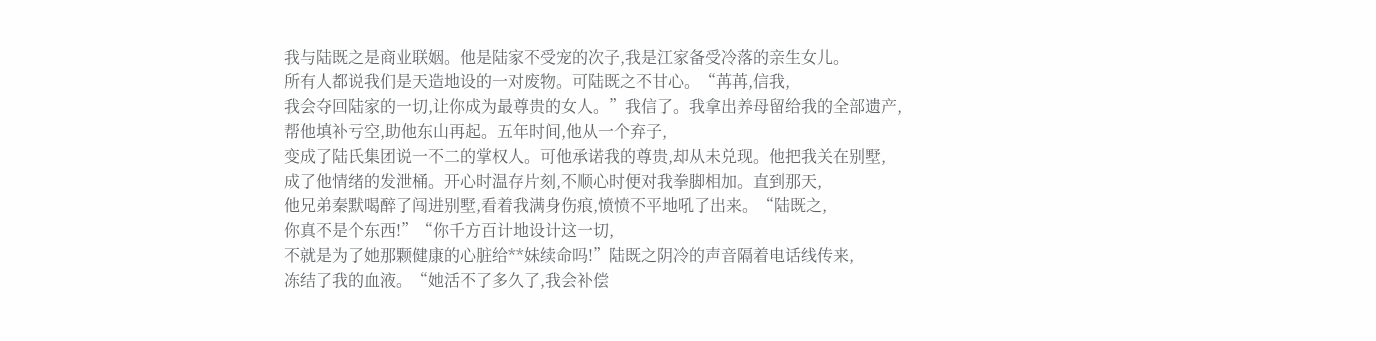我与陆既之是商业联姻。他是陆家不受宠的次子,我是江家备受冷落的亲生女儿。
所有人都说我们是天造地设的一对废物。可陆既之不甘心。“苒苒,信我,
我会夺回陆家的一切,让你成为最尊贵的女人。”我信了。我拿出养母留给我的全部遗产,
帮他填补亏空,助他东山再起。五年时间,他从一个弃子,
变成了陆氏集团说一不二的掌权人。可他承诺我的尊贵,却从未兑现。他把我关在别墅,
成了他情绪的发泄桶。开心时温存片刻,不顺心时便对我拳脚相加。直到那天,
他兄弟秦默喝醉了闯进别墅,看着我满身伤痕,愤愤不平地吼了出来。“陆既之,
你真不是个东西!”“你千方百计地设计这一切,
不就是为了她那颗健康的心脏给**妹续命吗!”陆既之阴冷的声音隔着电话线传来,
冻结了我的血液。“她活不了多久了,我会补偿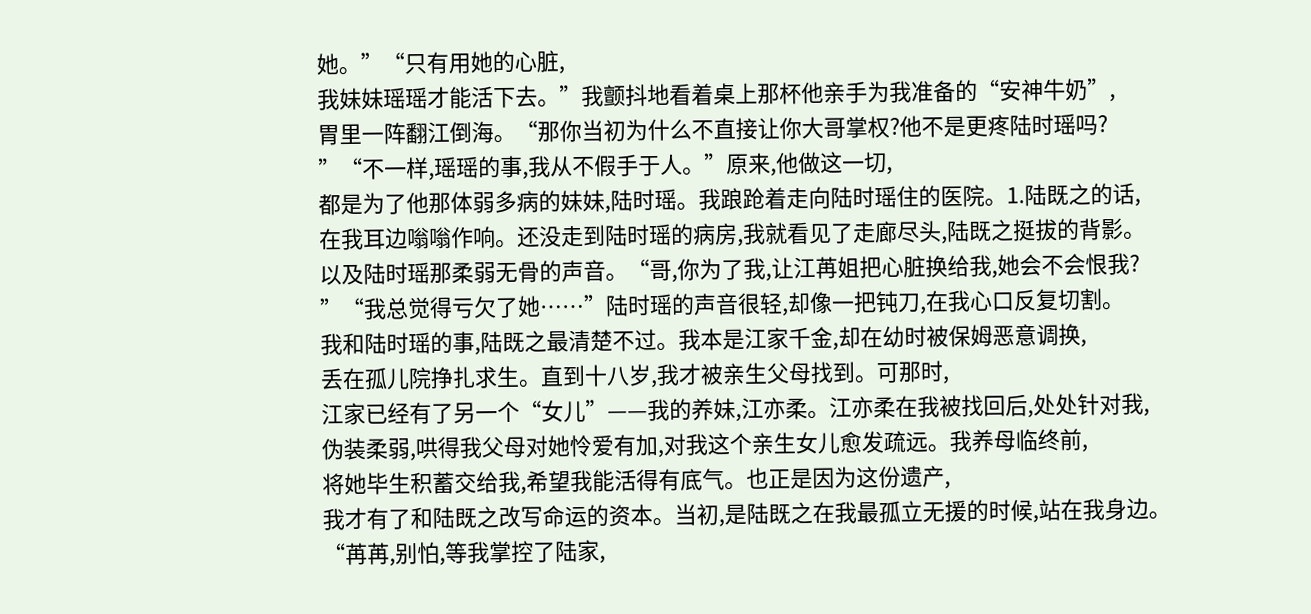她。”“只有用她的心脏,
我妹妹瑶瑶才能活下去。”我颤抖地看着桌上那杯他亲手为我准备的“安神牛奶”,
胃里一阵翻江倒海。“那你当初为什么不直接让你大哥掌权?他不是更疼陆时瑶吗?
”“不一样,瑶瑶的事,我从不假手于人。”原来,他做这一切,
都是为了他那体弱多病的妹妹,陆时瑶。我踉跄着走向陆时瑶住的医院。1.陆既之的话,
在我耳边嗡嗡作响。还没走到陆时瑶的病房,我就看见了走廊尽头,陆既之挺拔的背影。
以及陆时瑶那柔弱无骨的声音。“哥,你为了我,让江苒姐把心脏换给我,她会不会恨我?
”“我总觉得亏欠了她……”陆时瑶的声音很轻,却像一把钝刀,在我心口反复切割。
我和陆时瑶的事,陆既之最清楚不过。我本是江家千金,却在幼时被保姆恶意调换,
丢在孤儿院挣扎求生。直到十八岁,我才被亲生父母找到。可那时,
江家已经有了另一个“女儿”——我的养妹,江亦柔。江亦柔在我被找回后,处处针对我,
伪装柔弱,哄得我父母对她怜爱有加,对我这个亲生女儿愈发疏远。我养母临终前,
将她毕生积蓄交给我,希望我能活得有底气。也正是因为这份遗产,
我才有了和陆既之改写命运的资本。当初,是陆既之在我最孤立无援的时候,站在我身边。
“苒苒,别怕,等我掌控了陆家,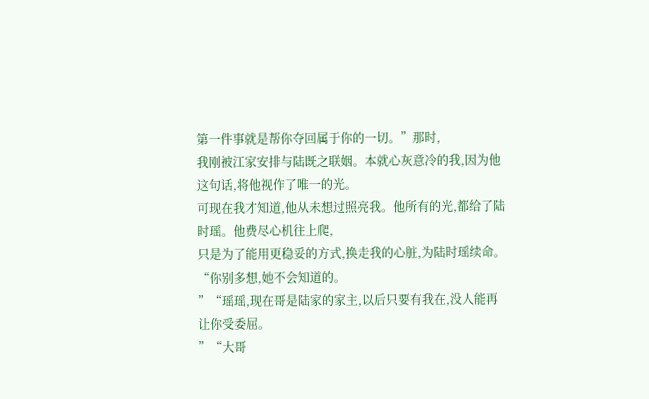第一件事就是帮你夺回属于你的一切。”那时,
我刚被江家安排与陆既之联姻。本就心灰意冷的我,因为他这句话,将他视作了唯一的光。
可现在我才知道,他从未想过照亮我。他所有的光,都给了陆时瑶。他费尽心机往上爬,
只是为了能用更稳妥的方式,换走我的心脏,为陆时瑶续命。“你别多想,她不会知道的。
”“瑶瑶,现在哥是陆家的家主,以后只要有我在,没人能再让你受委屈。
”“大哥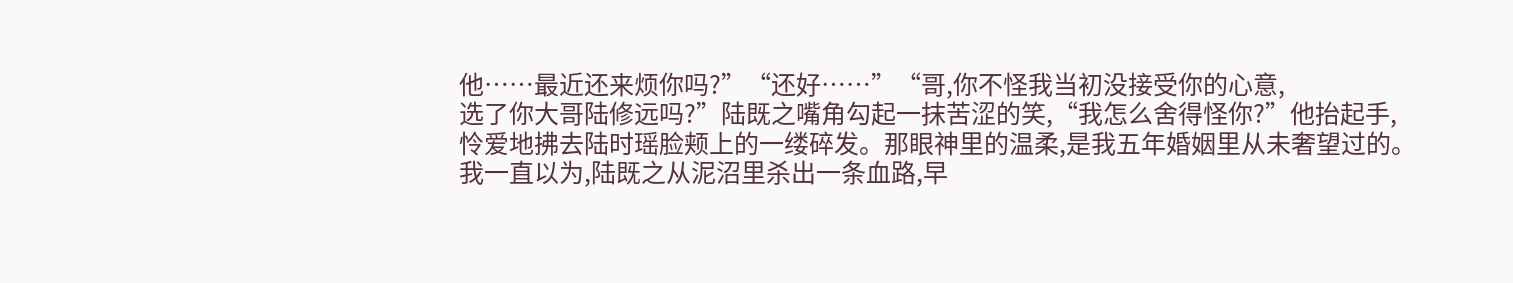他……最近还来烦你吗?”“还好……”“哥,你不怪我当初没接受你的心意,
选了你大哥陆修远吗?”陆既之嘴角勾起一抹苦涩的笑,“我怎么舍得怪你?”他抬起手,
怜爱地拂去陆时瑶脸颊上的一缕碎发。那眼神里的温柔,是我五年婚姻里从未奢望过的。
我一直以为,陆既之从泥沼里杀出一条血路,早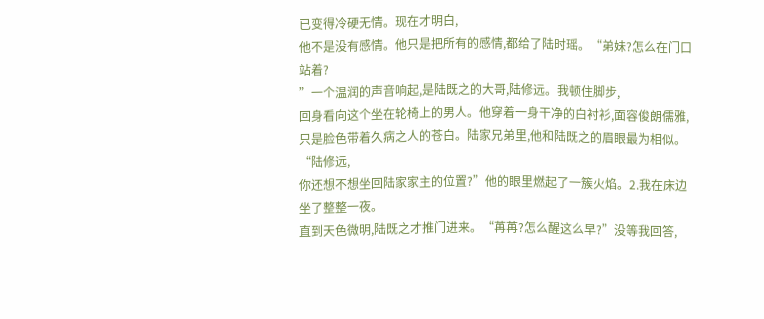已变得冷硬无情。现在才明白,
他不是没有感情。他只是把所有的感情,都给了陆时瑶。“弟妹?怎么在门口站着?
”一个温润的声音响起,是陆既之的大哥,陆修远。我顿住脚步,
回身看向这个坐在轮椅上的男人。他穿着一身干净的白衬衫,面容俊朗儒雅,
只是脸色带着久病之人的苍白。陆家兄弟里,他和陆既之的眉眼最为相似。“陆修远,
你还想不想坐回陆家家主的位置?”他的眼里燃起了一簇火焰。2.我在床边坐了整整一夜。
直到天色微明,陆既之才推门进来。“苒苒?怎么醒这么早?”没等我回答,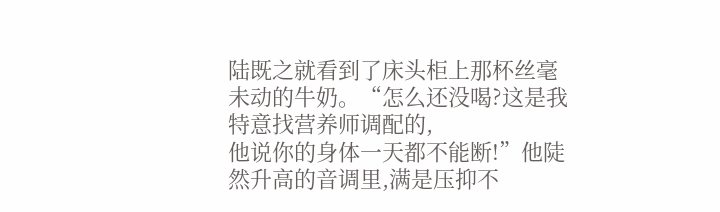陆既之就看到了床头柜上那杯丝毫未动的牛奶。“怎么还没喝?这是我特意找营养师调配的,
他说你的身体一天都不能断!”他陡然升高的音调里,满是压抑不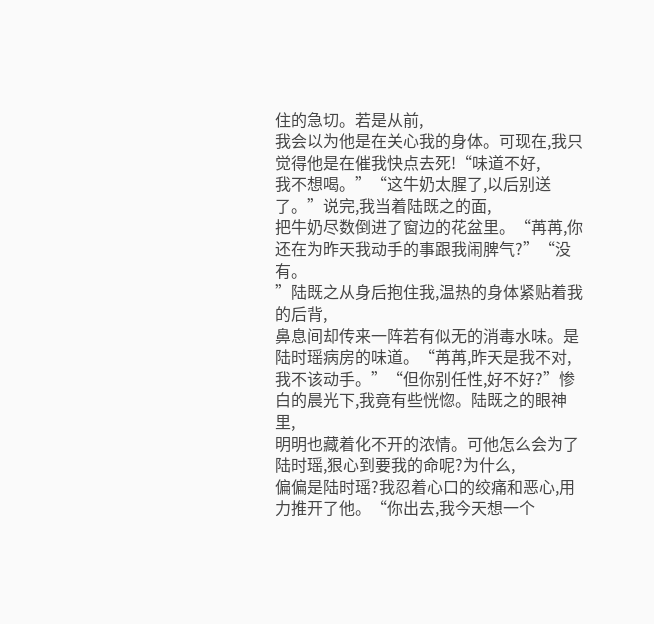住的急切。若是从前,
我会以为他是在关心我的身体。可现在,我只觉得他是在催我快点去死!“味道不好,
我不想喝。”“这牛奶太腥了,以后别送了。”说完,我当着陆既之的面,
把牛奶尽数倒进了窗边的花盆里。“苒苒,你还在为昨天我动手的事跟我闹脾气?”“没有。
”陆既之从身后抱住我,温热的身体紧贴着我的后背,
鼻息间却传来一阵若有似无的消毒水味。是陆时瑶病房的味道。“苒苒,昨天是我不对,
我不该动手。”“但你别任性,好不好?”惨白的晨光下,我竟有些恍惚。陆既之的眼神里,
明明也藏着化不开的浓情。可他怎么会为了陆时瑶,狠心到要我的命呢?为什么,
偏偏是陆时瑶?我忍着心口的绞痛和恶心,用力推开了他。“你出去,我今天想一个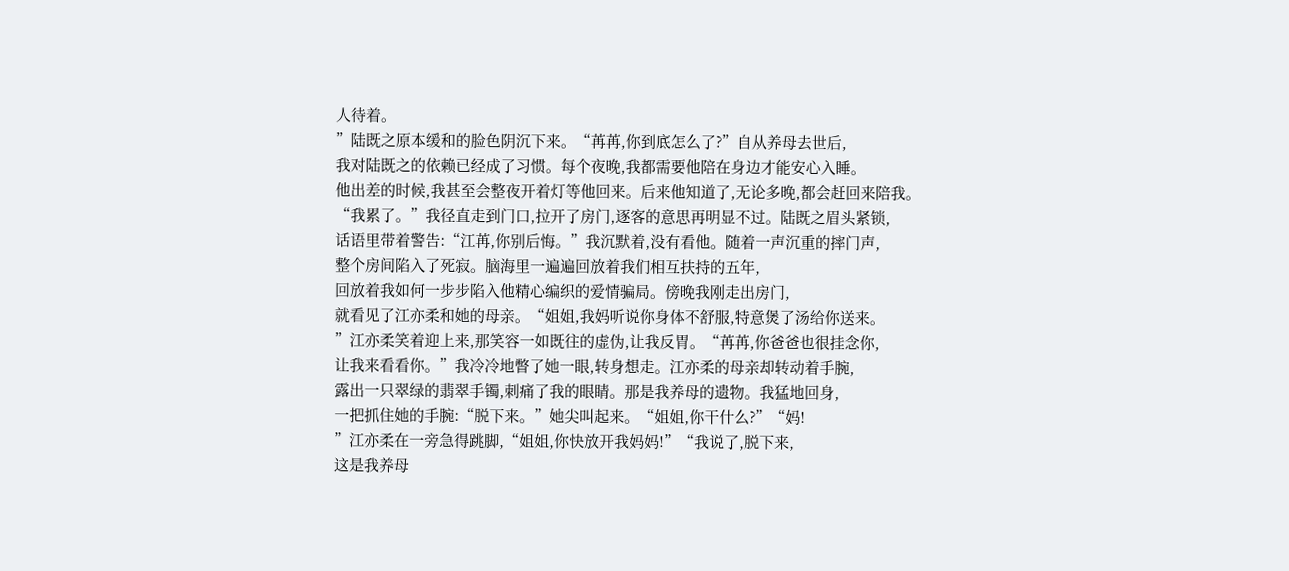人待着。
”陆既之原本缓和的脸色阴沉下来。“苒苒,你到底怎么了?”自从养母去世后,
我对陆既之的依赖已经成了习惯。每个夜晚,我都需要他陪在身边才能安心入睡。
他出差的时候,我甚至会整夜开着灯等他回来。后来他知道了,无论多晚,都会赶回来陪我。
“我累了。”我径直走到门口,拉开了房门,逐客的意思再明显不过。陆既之眉头紧锁,
话语里带着警告:“江苒,你别后悔。”我沉默着,没有看他。随着一声沉重的摔门声,
整个房间陷入了死寂。脑海里一遍遍回放着我们相互扶持的五年,
回放着我如何一步步陷入他精心编织的爱情骗局。傍晚我刚走出房门,
就看见了江亦柔和她的母亲。“姐姐,我妈听说你身体不舒服,特意煲了汤给你送来。
”江亦柔笑着迎上来,那笑容一如既往的虚伪,让我反胃。“苒苒,你爸爸也很挂念你,
让我来看看你。”我冷冷地瞥了她一眼,转身想走。江亦柔的母亲却转动着手腕,
露出一只翠绿的翡翠手镯,刺痛了我的眼睛。那是我养母的遗物。我猛地回身,
一把抓住她的手腕:“脱下来。”她尖叫起来。“姐姐,你干什么?”“妈!
”江亦柔在一旁急得跳脚,“姐姐,你快放开我妈妈!”“我说了,脱下来,
这是我养母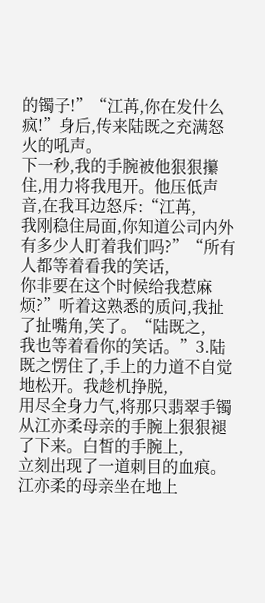的镯子!”“江苒,你在发什么疯!”身后,传来陆既之充满怒火的吼声。
下一秒,我的手腕被他狠狠攥住,用力将我甩开。他压低声音,在我耳边怒斥:“江苒,
我刚稳住局面,你知道公司内外有多少人盯着我们吗?”“所有人都等着看我的笑话,
你非要在这个时候给我惹麻烦?”听着这熟悉的质问,我扯了扯嘴角,笑了。“陆既之,
我也等着看你的笑话。”3.陆既之愣住了,手上的力道不自觉地松开。我趁机挣脱,
用尽全身力气,将那只翡翠手镯从江亦柔母亲的手腕上狠狠褪了下来。白皙的手腕上,
立刻出现了一道刺目的血痕。江亦柔的母亲坐在地上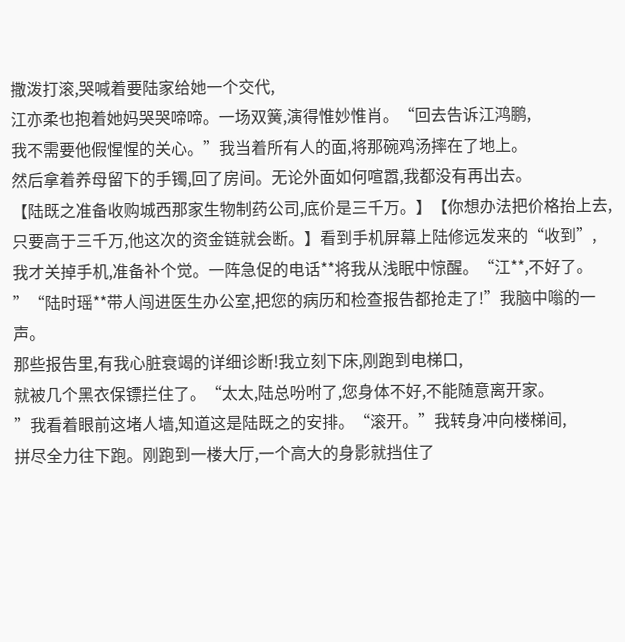撒泼打滚,哭喊着要陆家给她一个交代,
江亦柔也抱着她妈哭哭啼啼。一场双簧,演得惟妙惟肖。“回去告诉江鸿鹏,
我不需要他假惺惺的关心。”我当着所有人的面,将那碗鸡汤摔在了地上。
然后拿着养母留下的手镯,回了房间。无论外面如何喧嚣,我都没有再出去。
【陆既之准备收购城西那家生物制药公司,底价是三千万。】【你想办法把价格抬上去,
只要高于三千万,他这次的资金链就会断。】看到手机屏幕上陆修远发来的“收到”,
我才关掉手机,准备补个觉。一阵急促的电话**将我从浅眠中惊醒。“江**,不好了。
”“陆时瑶**带人闯进医生办公室,把您的病历和检查报告都抢走了!”我脑中嗡的一声。
那些报告里,有我心脏衰竭的详细诊断!我立刻下床,刚跑到电梯口,
就被几个黑衣保镖拦住了。“太太,陆总吩咐了,您身体不好,不能随意离开家。
”我看着眼前这堵人墙,知道这是陆既之的安排。“滚开。”我转身冲向楼梯间,
拼尽全力往下跑。刚跑到一楼大厅,一个高大的身影就挡住了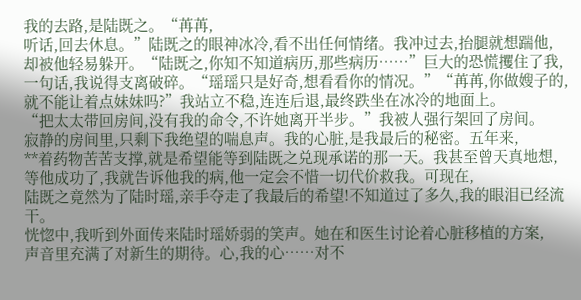我的去路,是陆既之。“苒苒,
听话,回去休息。”陆既之的眼神冰冷,看不出任何情绪。我冲过去,抬腿就想踹他,
却被他轻易躲开。“陆既之,你知不知道病历,那些病历……”巨大的恐慌攫住了我,
一句话,我说得支离破碎。“瑶瑶只是好奇,想看看你的情况。”“苒苒,你做嫂子的,
就不能让着点妹妹吗?”我站立不稳,连连后退,最终跌坐在冰冷的地面上。
“把太太带回房间,没有我的命令,不许她离开半步。”我被人强行架回了房间。
寂静的房间里,只剩下我绝望的喘息声。我的心脏,是我最后的秘密。五年来,
**着药物苦苦支撑,就是希望能等到陆既之兑现承诺的那一天。我甚至曾天真地想,
等他成功了,我就告诉他我的病,他一定会不惜一切代价救我。可现在,
陆既之竟然为了陆时瑶,亲手夺走了我最后的希望!不知道过了多久,我的眼泪已经流干。
恍惚中,我听到外面传来陆时瑶娇弱的笑声。她在和医生讨论着心脏移植的方案,
声音里充满了对新生的期待。心,我的心……对不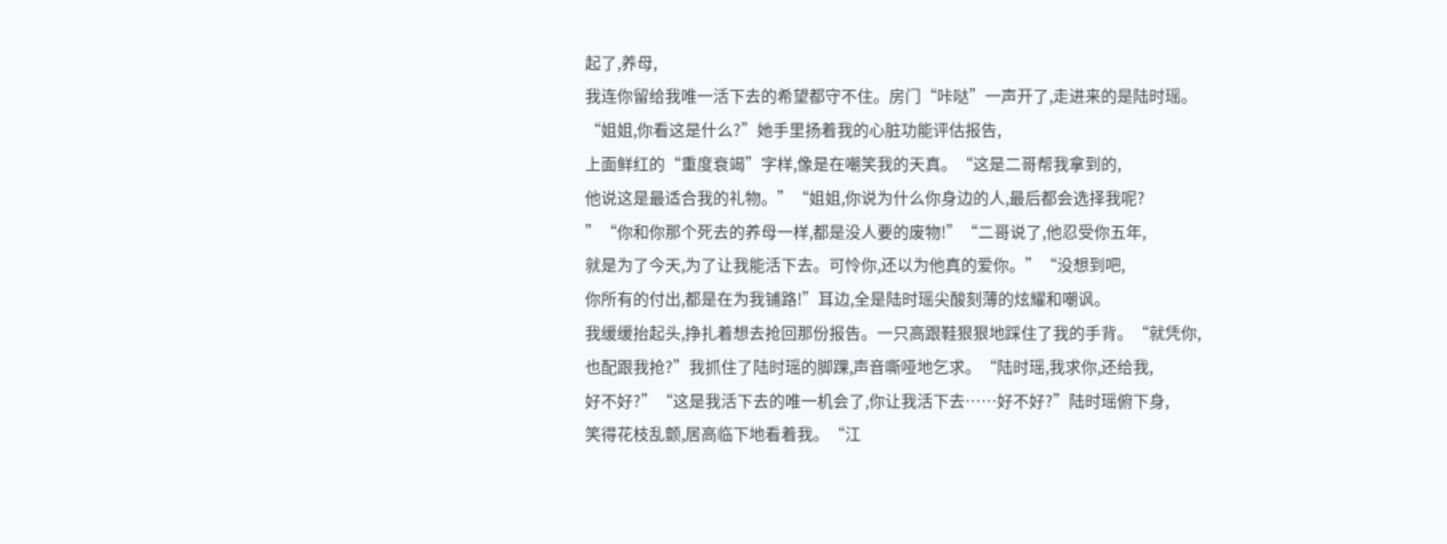起了,养母,
我连你留给我唯一活下去的希望都守不住。房门“咔哒”一声开了,走进来的是陆时瑶。
“姐姐,你看这是什么?”她手里扬着我的心脏功能评估报告,
上面鲜红的“重度衰竭”字样,像是在嘲笑我的天真。“这是二哥帮我拿到的,
他说这是最适合我的礼物。”“姐姐,你说为什么你身边的人,最后都会选择我呢?
”“你和你那个死去的养母一样,都是没人要的废物!”“二哥说了,他忍受你五年,
就是为了今天,为了让我能活下去。可怜你,还以为他真的爱你。”“没想到吧,
你所有的付出,都是在为我铺路!”耳边,全是陆时瑶尖酸刻薄的炫耀和嘲讽。
我缓缓抬起头,挣扎着想去抢回那份报告。一只高跟鞋狠狠地踩住了我的手背。“就凭你,
也配跟我抢?”我抓住了陆时瑶的脚踝,声音嘶哑地乞求。“陆时瑶,我求你,还给我,
好不好?”“这是我活下去的唯一机会了,你让我活下去……好不好?”陆时瑶俯下身,
笑得花枝乱颤,居高临下地看着我。“江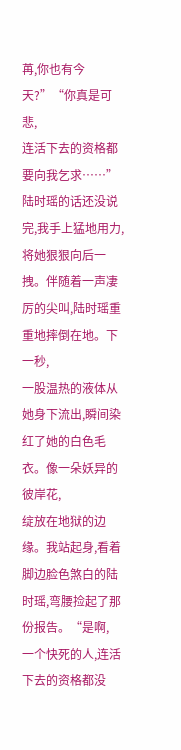苒,你也有今天?”“你真是可悲,
连活下去的资格都要向我乞求……”陆时瑶的话还没说完,我手上猛地用力,
将她狠狠向后一拽。伴随着一声凄厉的尖叫,陆时瑶重重地摔倒在地。下一秒,
一股温热的液体从她身下流出,瞬间染红了她的白色毛衣。像一朵妖异的彼岸花,
绽放在地狱的边缘。我站起身,看着脚边脸色煞白的陆时瑶,弯腰捡起了那份报告。“是啊,
一个快死的人,连活下去的资格都没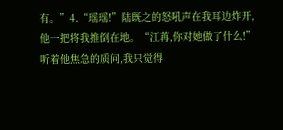有。”4.“瑶瑶!”陆既之的怒吼声在我耳边炸开,
他一把将我推倒在地。“江苒,你对她做了什么!”听着他焦急的质问,我只觉得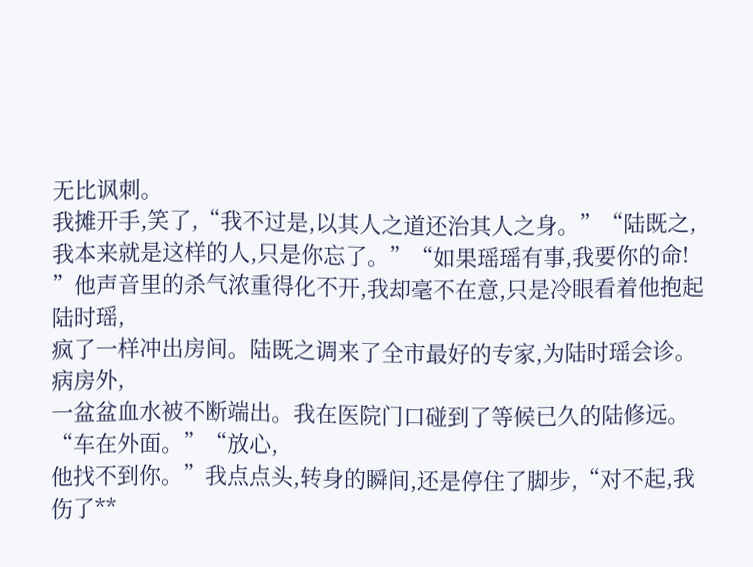无比讽刺。
我摊开手,笑了,“我不过是,以其人之道还治其人之身。”“陆既之,
我本来就是这样的人,只是你忘了。”“如果瑶瑶有事,我要你的命!
”他声音里的杀气浓重得化不开,我却毫不在意,只是冷眼看着他抱起陆时瑶,
疯了一样冲出房间。陆既之调来了全市最好的专家,为陆时瑶会诊。病房外,
一盆盆血水被不断端出。我在医院门口碰到了等候已久的陆修远。“车在外面。”“放心,
他找不到你。”我点点头,转身的瞬间,还是停住了脚步,“对不起,我伤了**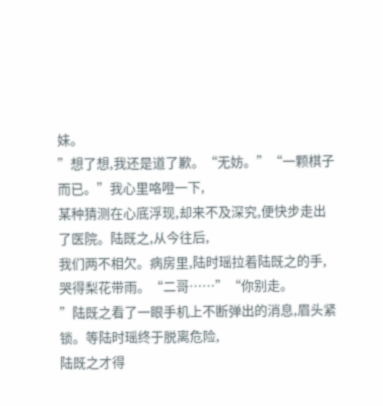妹。
”想了想,我还是道了歉。“无妨。”“一颗棋子而已。”我心里咯噔一下,
某种猜测在心底浮现,却来不及深究,便快步走出了医院。陆既之,从今往后,
我们两不相欠。病房里,陆时瑶拉着陆既之的手,哭得梨花带雨。“二哥……”“你别走。
”陆既之看了一眼手机上不断弹出的消息,眉头紧锁。等陆时瑶终于脱离危险,
陆既之才得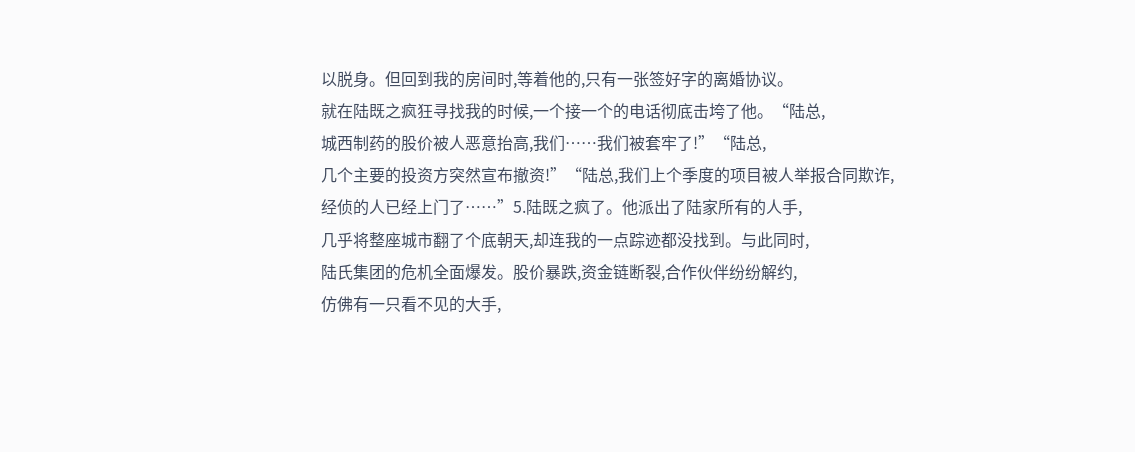以脱身。但回到我的房间时,等着他的,只有一张签好字的离婚协议。
就在陆既之疯狂寻找我的时候,一个接一个的电话彻底击垮了他。“陆总,
城西制药的股价被人恶意抬高,我们……我们被套牢了!”“陆总,
几个主要的投资方突然宣布撤资!”“陆总,我们上个季度的项目被人举报合同欺诈,
经侦的人已经上门了……”5.陆既之疯了。他派出了陆家所有的人手,
几乎将整座城市翻了个底朝天,却连我的一点踪迹都没找到。与此同时,
陆氏集团的危机全面爆发。股价暴跌,资金链断裂,合作伙伴纷纷解约,
仿佛有一只看不见的大手,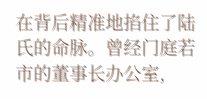在背后精准地掐住了陆氏的命脉。曾经门庭若市的董事长办公室,